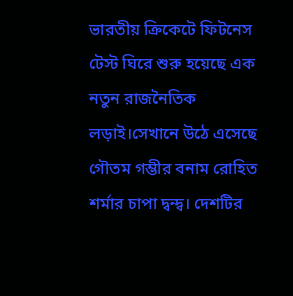ভারতীয় ক্রিকেটে ফিটনেস টেস্ট ঘিরে শুরু হয়েছে এক নতুন রাজনৈতিক লড়াই।সেখানে উঠে এসেছে গৌতম গম্ভীর বনাম রোহিত শর্মার চাপা দ্বন্দ্ব। দেশটির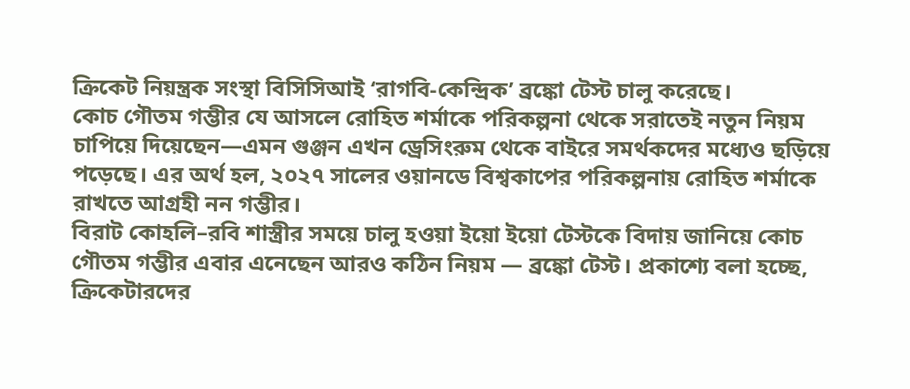ক্রিকেট নিয়ন্ত্রক সংস্থা বিসিসিআই ‘রাগবি-কেন্দ্রিক’ ব্রঙ্কো টেস্ট চালু করেছে।
কোচ গৌতম গম্ভীর যে আসলে রোহিত শর্মাকে পরিকল্পনা থেকে সরাতেই নতুন নিয়ম চাপিয়ে দিয়েছেন—এমন গুঞ্জন এখন ড্রেসিংরুম থেকে বাইরে সমর্থকদের মধ্যেও ছড়িয়ে পড়েছে। এর অর্থ হল, ২০২৭ সালের ওয়ানডে বিশ্বকাপের পরিকল্পনায় রোহিত শর্মাকে রাখতে আগ্রহী নন গম্ভীর।
বিরাট কোহলি–রবি শাস্ত্রীর সময়ে চালু হওয়া ইয়ো ইয়ো টেস্টকে বিদায় জানিয়ে কোচ গৌতম গম্ভীর এবার এনেছেন আরও কঠিন নিয়ম — ব্রঙ্কো টেস্ট। প্রকাশ্যে বলা হচ্ছে, ক্রিকেটারদের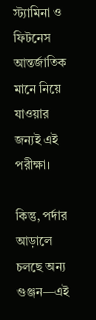স্ট্যামিনা ও ফিটনেস আন্তর্জাতিক মানে নিয়ে যাওয়ার জন্যই এই পরীক্ষা।

কিন্তু, পর্দার আড়ালে চলছে অন্য গুঞ্জন—এই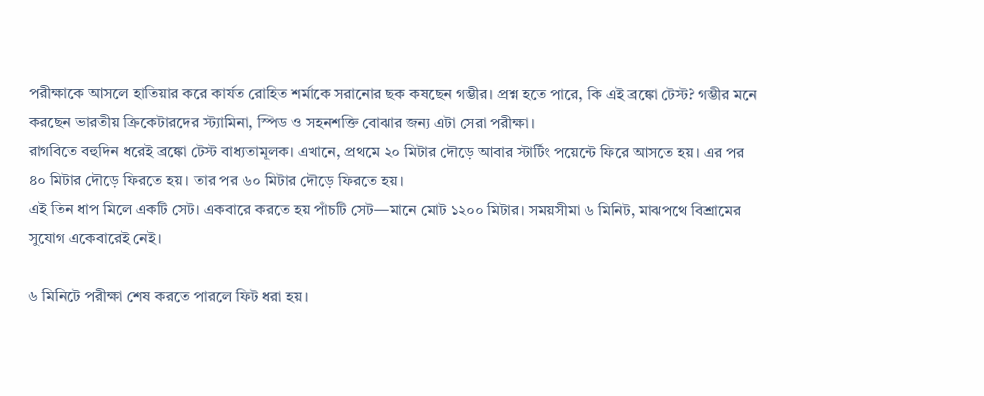পরীক্ষাকে আসলে হাতিয়ার করে কার্যত রোহিত শর্মাকে সরানোর ছক কষছেন গম্ভীর। প্রশ্ন হতে পারে, কি এই ব্রঙ্কো টেস্ট? গম্ভীর মনে করছেন ভারতীয় ক্রিকেটারদের স্ট্যামিনা, স্পিড ও সহনশক্তি বোঝার জন্য এটা সেরা পরীক্ষা।
রাগবিতে বহুদিন ধরেই ব্রঙ্কো টেস্ট বাধ্যতামূলক। এখানে, প্রথমে ২০ মিটার দৌড়ে আবার স্টার্টিং পয়েন্টে ফিরে আসতে হয়। এর পর ৪০ মিটার দৌড়ে ফিরতে হয়। তার পর ৬০ মিটার দৌড়ে ফিরতে হয়।
এই তিন ধাপ মিলে একটি সেট। একবারে করতে হয় পাঁচটি সেট—মানে মোট ১২০০ মিটার। সময়সীমা ৬ মিনিট, মাঝপথে বিশ্রামের সুযোগ একেবারেই নেই।

৬ মিনিটে পরীক্ষা শেষ করতে পারলে ফিট ধরা হয়।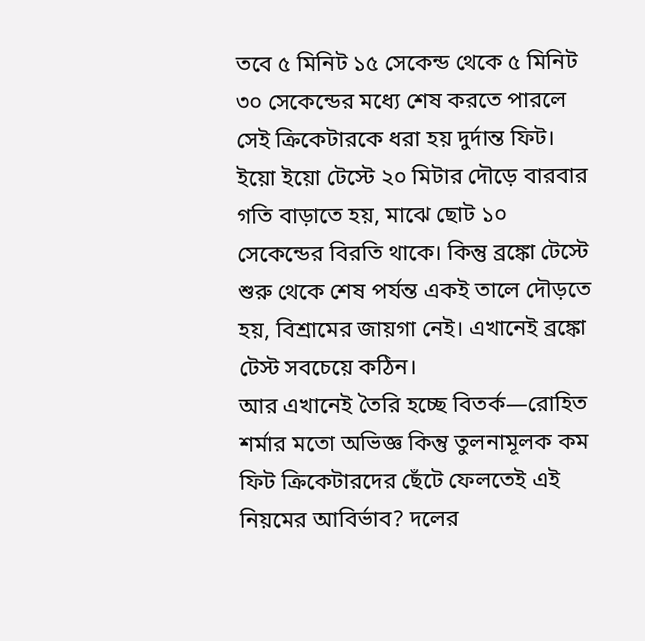তবে ৫ মিনিট ১৫ সেকেন্ড থেকে ৫ মিনিট ৩০ সেকেন্ডের মধ্যে শেষ করতে পারলে সেই ক্রিকেটারকে ধরা হয় দুর্দান্ত ফিট।
ইয়ো ইয়ো টেস্টে ২০ মিটার দৌড়ে বারবার গতি বাড়াতে হয়, মাঝে ছোট ১০ সেকেন্ডের বিরতি থাকে। কিন্তু ব্রঙ্কো টেস্টে শুরু থেকে শেষ পর্যন্ত একই তালে দৌড়তে হয়, বিশ্রামের জায়গা নেই। এখানেই ব্রঙ্কো টেস্ট সবচেয়ে কঠিন।
আর এখানেই তৈরি হচ্ছে বিতর্ক—রোহিত শর্মার মতো অভিজ্ঞ কিন্তু তুলনামূলক কম ফিট ক্রিকেটারদের ছেঁটে ফেলতেই এই নিয়মের আবির্ভাব? দলের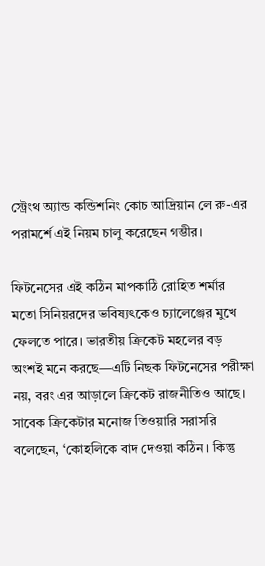স্ট্রেংথ অ্যান্ড কন্ডিশনিং কোচ আদ্রিয়ান লে রু-এর পরামর্শে এই নিয়ম চালু করেছেন গম্ভীর।

ফিটনেসের এই কঠিন মাপকাঠি রোহিত শর্মার মতো সিনিয়রদের ভবিষ্যৎকেও চ্যালেঞ্জের মুখে ফেলতে পারে। ভারতীয় ক্রিকেট মহলের বড় অংশই মনে করছে—এটি নিছক ফিটনেসের পরীক্ষা নয়, বরং এর আড়ালে ক্রিকেট রাজনীতিও আছে।
সাবেক ক্রিকেটার মনোজ তিওয়ারি সরাসরি বলেছেন, ‘কোহলিকে বাদ দেওয়া কঠিন। কিন্তু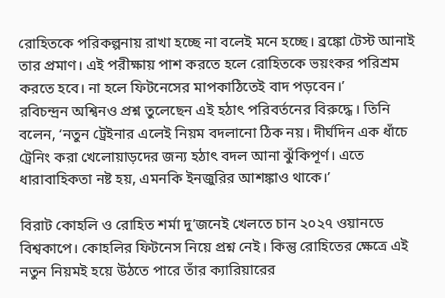রোহিতকে পরিকল্পনায় রাখা হচ্ছে না বলেই মনে হচ্ছে। ব্রঙ্কো টেস্ট আনাই তার প্রমাণ। এই পরীক্ষায় পাশ করতে হলে রোহিতকে ভয়ংকর পরিশ্রম করতে হবে। না হলে ফিটনেসের মাপকাঠিতেই বাদ পড়বেন।’
রবিচন্দ্রন অশ্বিনও প্রশ্ন তুলেছেন এই হঠাৎ পরিবর্তনের বিরুদ্ধে। তিনি বলেন, ‘নতুন ট্রেইনার এলেই নিয়ম বদলানো ঠিক নয়। দীর্ঘদিন এক ধাঁচে ট্রেনিং করা খেলোয়াড়দের জন্য হঠাৎ বদল আনা ঝুঁকিপূর্ণ। এতে ধারাবাহিকতা নষ্ট হয়, এমনকি ইনজুরির আশঙ্কাও থাকে।’

বিরাট কোহলি ও রোহিত শর্মা দু’জনেই খেলতে চান ২০২৭ ওয়ানডে বিশ্বকাপে। কোহলির ফিটনেস নিয়ে প্রশ্ন নেই। কিন্তু রোহিতের ক্ষেত্রে এই নতুন নিয়মই হয়ে উঠতে পারে তাঁর ক্যারিয়ারের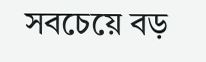সবচেয়ে বড়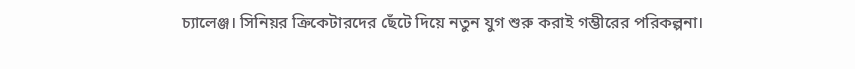চ্যালেঞ্জ। সিনিয়র ক্রিকেটারদের ছেঁটে দিয়ে নতুন যুগ শুরু করাই গম্ভীরের পরিকল্পনা।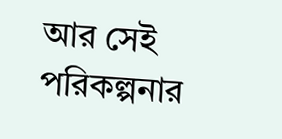আর সেই পরিকল্পনার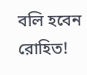বলি হবেন রোহিত!